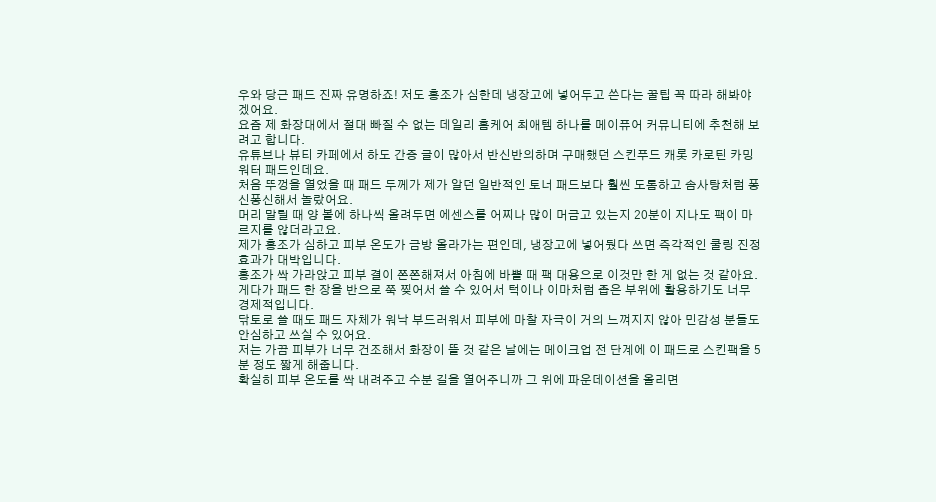우와 당근 패드 진짜 유명하죠! 저도 홍조가 심한데 냉장고에 넣어두고 쓴다는 꿀팁 꼭 따라 해봐야겠어요.
요즘 제 화장대에서 절대 빠질 수 없는 데일리 홈케어 최애템 하나를 메이퓨어 커뮤니티에 추천해 보려고 합니다.
유튜브나 뷰티 카페에서 하도 간증 글이 많아서 반신반의하며 구매했던 스킨푸드 캐롯 카로틴 카밍 워터 패드인데요.
처음 뚜껑을 열었을 때 패드 두께가 제가 알던 일반적인 토너 패드보다 훨씬 도톰하고 솜사탕처럼 퐁신퐁신해서 놀랐어요.
머리 말릴 때 양 볼에 하나씩 올려두면 에센스를 어찌나 많이 머금고 있는지 20분이 지나도 팩이 마르지를 않더라고요.
제가 홍조가 심하고 피부 온도가 금방 올라가는 편인데, 냉장고에 넣어뒀다 쓰면 즉각적인 쿨링 진정 효과가 대박입니다.
홍조가 싹 가라앉고 피부 결이 쫀쫀해져서 아침에 바쁠 때 팩 대용으로 이것만 한 게 없는 것 같아요.
게다가 패드 한 장을 반으로 쭉 찢어서 쓸 수 있어서 턱이나 이마처럼 좁은 부위에 활용하기도 너무 경제적입니다.
닦토로 쓸 때도 패드 자체가 워낙 부드러워서 피부에 마찰 자극이 거의 느껴지지 않아 민감성 분들도 안심하고 쓰실 수 있어요.
저는 가끔 피부가 너무 건조해서 화장이 뜰 것 같은 날에는 메이크업 전 단계에 이 패드로 스킨팩을 5분 정도 짧게 해줍니다.
확실히 피부 온도를 싹 내려주고 수분 길을 열어주니까 그 위에 파운데이션을 올리면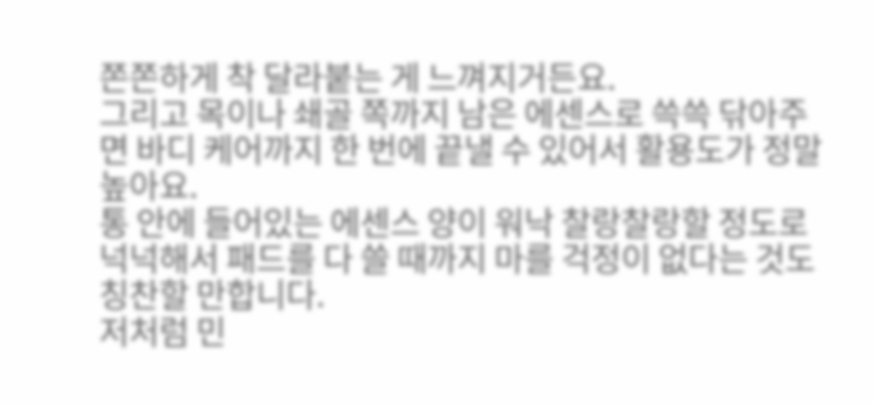쫀쫀하게 착 달라붙는 게 느껴지거든요.
그리고 목이나 쇄골 쪽까지 남은 에센스로 쓱쓱 닦아주면 바디 케어까지 한 번에 끝낼 수 있어서 활용도가 정말 높아요.
통 안에 들어있는 에센스 양이 워낙 찰랑찰랑할 정도로 넉넉해서 패드를 다 쓸 때까지 마를 걱정이 없다는 것도 칭찬할 만합니다.
저처럼 민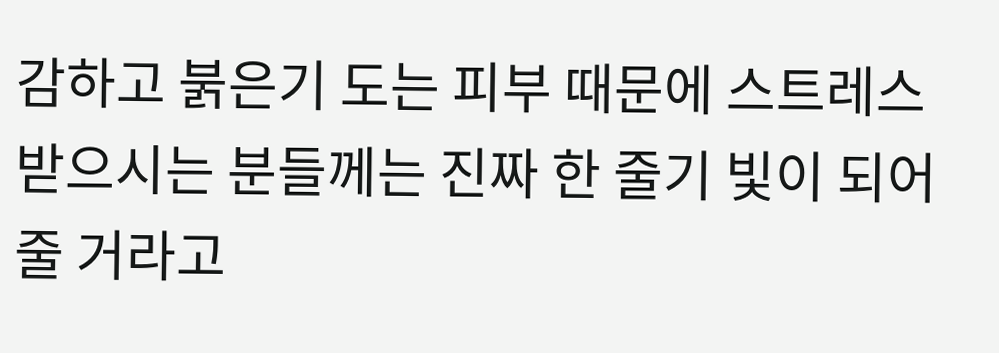감하고 붉은기 도는 피부 때문에 스트레스 받으시는 분들께는 진짜 한 줄기 빛이 되어줄 거라고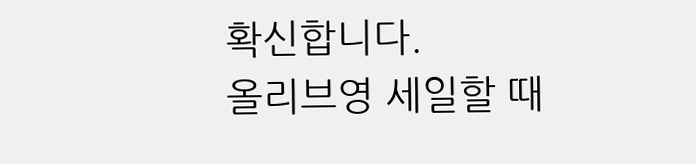확신합니다.
올리브영 세일할 때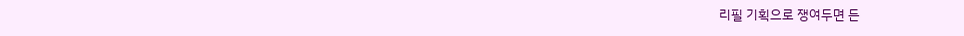리필 기획으로 쟁여두면 든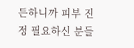든하니까 피부 진정 필요하신 분들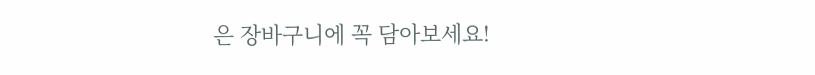은 장바구니에 꼭 담아보세요!